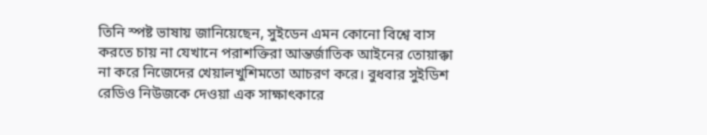তিনি স্পষ্ট ভাষায় জানিয়েছেন, সুইডেন এমন কোনো বিশ্বে বাস করতে চায় না যেখানে পরাশক্তিরা আন্তর্জাতিক আইনের তোয়াক্কা না করে নিজেদের খেয়ালখুশিমতো আচরণ করে। বুধবার সুইডিশ রেডিও নিউজকে দেওয়া এক সাক্ষাৎকারে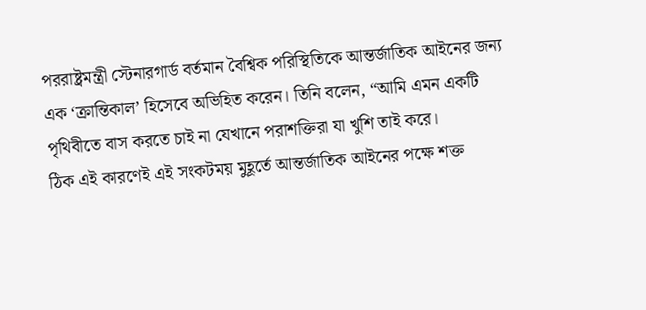পররাষ্ট্রমন্ত্রী স্টেনারগার্ড বর্তমান বৈশ্বিক পরিস্থিতিকে আন্তর্জাতিক আইনের জন্য এক ‘ক্রান্তিকাল’ হিসেবে অভিহিত করেন। তিনি বলেন, “আমি এমন একটি পৃথিবীতে বাস করতে চাই না যেখানে পরাশক্তিরা যা খুশি তাই করে।
ঠিক এই কারণেই এই সংকটময় মুহূর্তে আন্তর্জাতিক আইনের পক্ষে শক্ত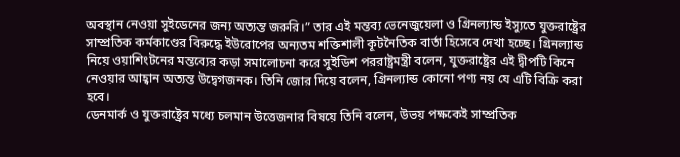অবস্থান নেওয়া সুইডেনের জন্য অত্যন্ত জরুরি।” তার এই মন্তব্য ভেনেজুয়েলা ও গ্রিনল্যান্ড ইস্যুতে যুক্তরাষ্ট্রের সাম্প্রতিক কর্মকাণ্ডের বিরুদ্ধে ইউরোপের অন্যতম শক্তিশালী কূটনৈতিক বার্তা হিসেবে দেখা হচ্ছে। গ্রিনল্যান্ড নিয়ে ওয়াশিংটনের মন্তব্যের কড়া সমালোচনা করে সুইডিশ পররাষ্ট্রমন্ত্রী বলেন, যুক্তরাষ্ট্রের এই দ্বীপটি কিনে নেওয়ার আহ্বান অত্যন্ত উদ্বেগজনক। তিনি জোর দিয়ে বলেন, গ্রিনল্যান্ড কোনো পণ্য নয় যে এটি বিক্রি করা হবে।
ডেনমার্ক ও যুক্তরাষ্ট্রের মধ্যে চলমান উত্তেজনার বিষয়ে তিনি বলেন, উভয় পক্ষকেই সাম্প্রতিক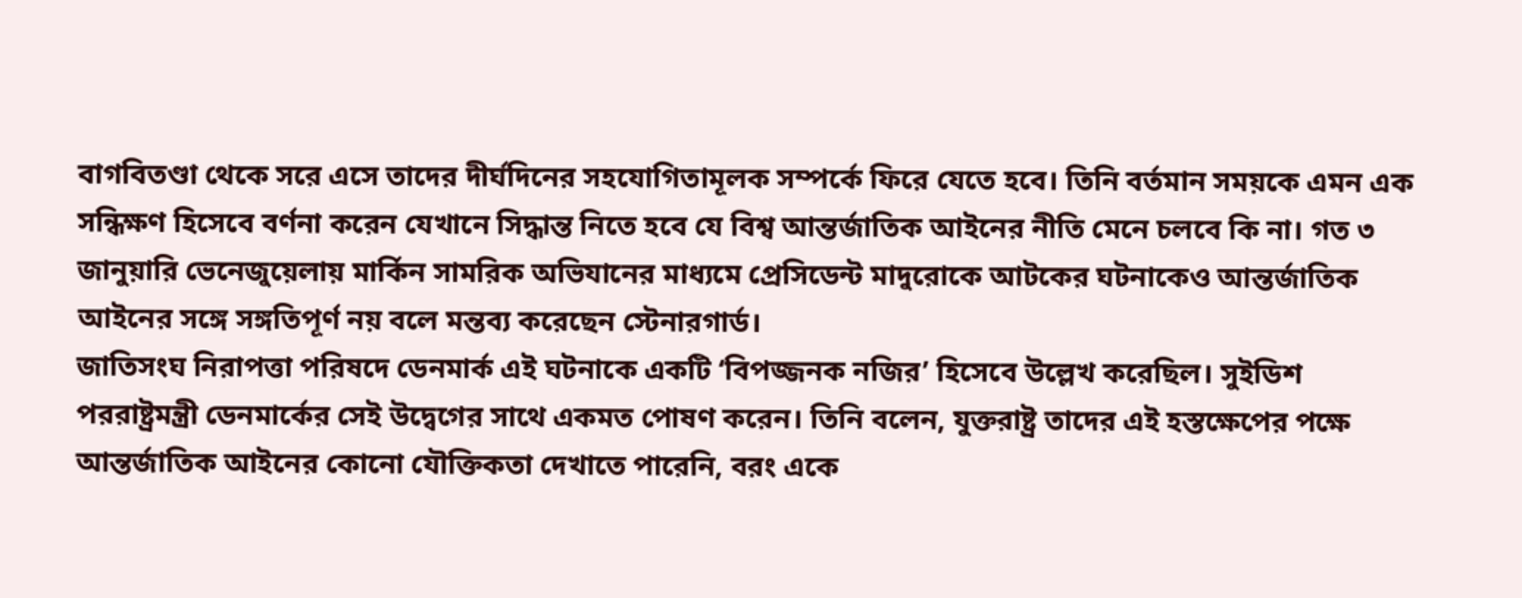বাগবিতণ্ডা থেকে সরে এসে তাদের দীর্ঘদিনের সহযোগিতামূলক সম্পর্কে ফিরে যেতে হবে। তিনি বর্তমান সময়কে এমন এক সন্ধিক্ষণ হিসেবে বর্ণনা করেন যেখানে সিদ্ধান্ত নিতে হবে যে বিশ্ব আন্তর্জাতিক আইনের নীতি মেনে চলবে কি না। গত ৩ জানুয়ারি ভেনেজুয়েলায় মার্কিন সামরিক অভিযানের মাধ্যমে প্রেসিডেন্ট মাদুরোকে আটকের ঘটনাকেও আন্তর্জাতিক আইনের সঙ্গে সঙ্গতিপূর্ণ নয় বলে মন্তব্য করেছেন স্টেনারগার্ড।
জাতিসংঘ নিরাপত্তা পরিষদে ডেনমার্ক এই ঘটনাকে একটি ‘বিপজ্জনক নজির’ হিসেবে উল্লেখ করেছিল। সুইডিশ পররাষ্ট্রমন্ত্রী ডেনমার্কের সেই উদ্বেগের সাথে একমত পোষণ করেন। তিনি বলেন, যুক্তরাষ্ট্র তাদের এই হস্তক্ষেপের পক্ষে আন্তর্জাতিক আইনের কোনো যৌক্তিকতা দেখাতে পারেনি, বরং একে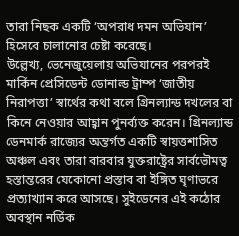তারা নিছক একটি ‘অপরাধ দমন অভিযান’ হিসেবে চালানোর চেষ্টা করেছে।
উল্লেখ্য, ভেনেজুয়েলায় অভিযানের পরপরই মার্কিন প্রেসিডেন্ট ডোনাল্ড ট্রাম্প ‘জাতীয় নিরাপত্তা’ স্বার্থের কথা বলে গ্রিনল্যান্ড দখলের বা কিনে নেওয়ার আহ্বান পুনর্ব্যক্ত করেন। গ্রিনল্যান্ড ডেনমার্ক রাজ্যের অন্তর্গত একটি স্বায়ত্তশাসিত অঞ্চল এবং তারা বারবার যুক্তরাষ্ট্রের সার্বভৌমত্ব হস্তান্তরের যেকোনো প্রস্তাব বা ইঙ্গিত ঘৃণাভরে প্রত্যাখ্যান করে আসছে। সুইডেনের এই কঠোর অবস্থান নর্ডিক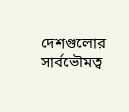দেশগুলোর সার্বভৌমত্ব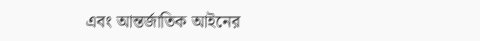এবং আন্তর্জাতিক আইনের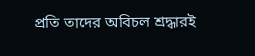প্রতি তাদের অবিচল শ্রদ্ধারই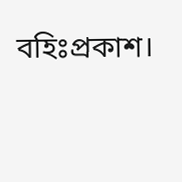বহিঃপ্রকাশ।